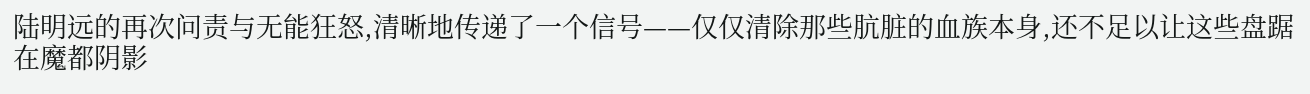陆明远的再次问责与无能狂怒,清晰地传递了一个信号——仅仅清除那些肮脏的血族本身,还不足以让这些盘踞在魔都阴影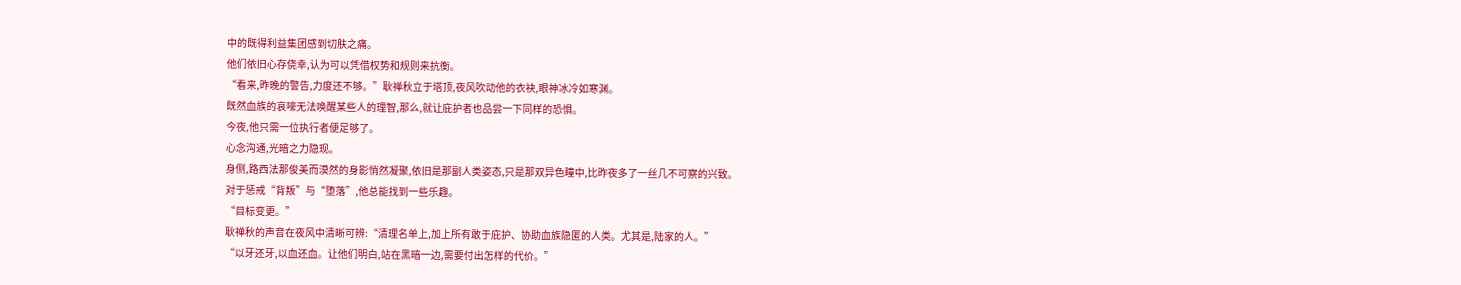中的既得利益集团感到切肤之痛。
他们依旧心存侥幸,认为可以凭借权势和规则来抗衡。
“看来,昨晚的警告,力度还不够。”耿禅秋立于塔顶,夜风吹动他的衣袂,眼神冰冷如寒渊。
既然血族的哀嚎无法唤醒某些人的理智,那么,就让庇护者也品尝一下同样的恐惧。
今夜,他只需一位执行者便足够了。
心念沟通,光暗之力隐现。
身侧,路西法那俊美而漠然的身影悄然凝聚,依旧是那副人类姿态,只是那双异色瞳中,比昨夜多了一丝几不可察的兴致。
对于惩戒“背叛”与“堕落”,他总能找到一些乐趣。
“目标变更。”
耿禅秋的声音在夜风中清晰可辨:“清理名单上,加上所有敢于庇护、协助血族隐匿的人类。尤其是,陆家的人。”
“以牙还牙,以血还血。让他们明白,站在黑暗一边,需要付出怎样的代价。”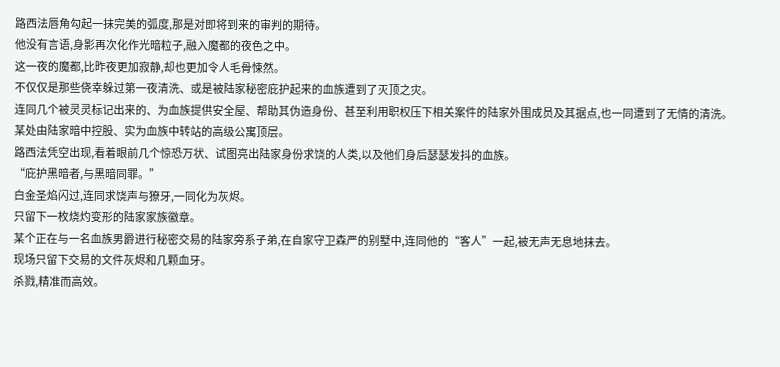路西法唇角勾起一抹完美的弧度,那是对即将到来的审判的期待。
他没有言语,身影再次化作光暗粒子,融入魔都的夜色之中。
这一夜的魔都,比昨夜更加寂静,却也更加令人毛骨悚然。
不仅仅是那些侥幸躲过第一夜清洗、或是被陆家秘密庇护起来的血族遭到了灭顶之灾。
连同几个被灵灵标记出来的、为血族提供安全屋、帮助其伪造身份、甚至利用职权压下相关案件的陆家外围成员及其据点,也一同遭到了无情的清洗。
某处由陆家暗中控股、实为血族中转站的高级公寓顶层。
路西法凭空出现,看着眼前几个惊恐万状、试图亮出陆家身份求饶的人类,以及他们身后瑟瑟发抖的血族。
“庇护黑暗者,与黑暗同罪。”
白金圣焰闪过,连同求饶声与獠牙,一同化为灰烬。
只留下一枚烧灼变形的陆家家族徽章。
某个正在与一名血族男爵进行秘密交易的陆家旁系子弟,在自家守卫森严的别墅中,连同他的“客人”一起,被无声无息地抹去。
现场只留下交易的文件灰烬和几颗血牙。
杀戮,精准而高效。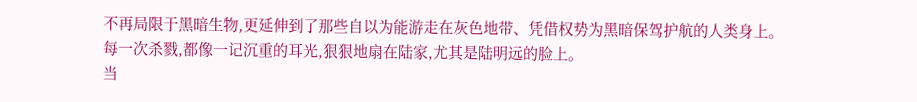不再局限于黑暗生物,更延伸到了那些自以为能游走在灰色地带、凭借权势为黑暗保驾护航的人类身上。
每一次杀戮,都像一记沉重的耳光,狠狠地扇在陆家,尤其是陆明远的脸上。
当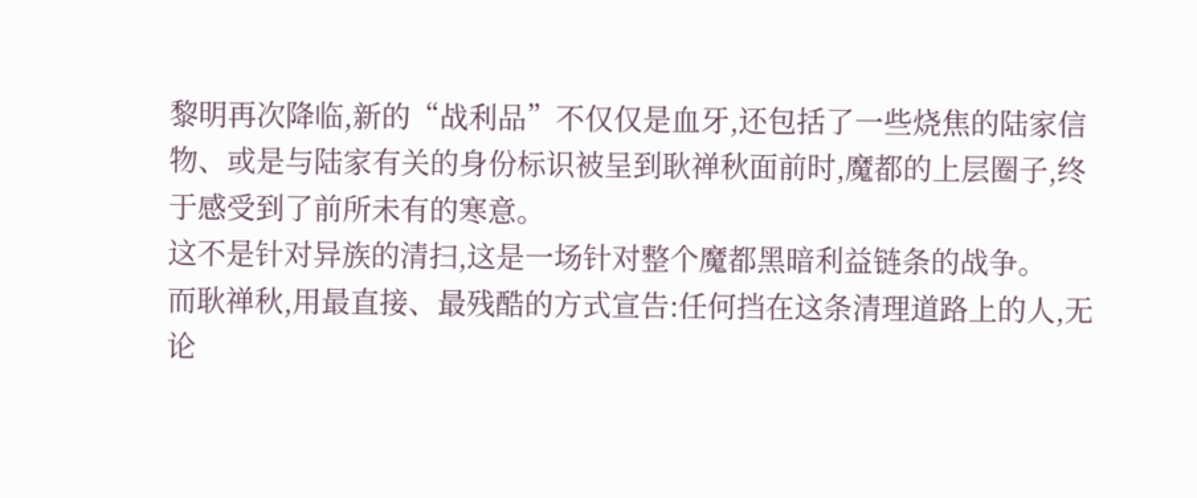黎明再次降临,新的“战利品”不仅仅是血牙,还包括了一些烧焦的陆家信物、或是与陆家有关的身份标识被呈到耿禅秋面前时,魔都的上层圈子,终于感受到了前所未有的寒意。
这不是针对异族的清扫,这是一场针对整个魔都黑暗利益链条的战争。
而耿禅秋,用最直接、最残酷的方式宣告:任何挡在这条清理道路上的人,无论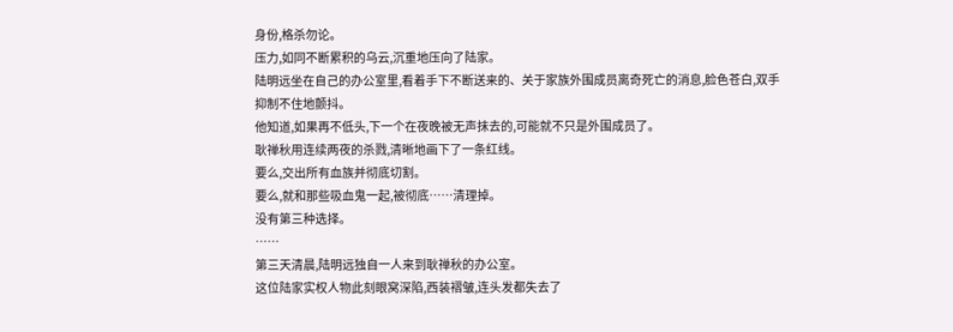身份,格杀勿论。
压力,如同不断累积的乌云,沉重地压向了陆家。
陆明远坐在自己的办公室里,看着手下不断送来的、关于家族外围成员离奇死亡的消息,脸色苍白,双手抑制不住地颤抖。
他知道,如果再不低头,下一个在夜晚被无声抹去的,可能就不只是外围成员了。
耿禅秋用连续两夜的杀戮,清晰地画下了一条红线。
要么,交出所有血族并彻底切割。
要么,就和那些吸血鬼一起,被彻底……清理掉。
没有第三种选择。
……
第三天清晨,陆明远独自一人来到耿禅秋的办公室。
这位陆家实权人物此刻眼窝深陷,西装褶皱,连头发都失去了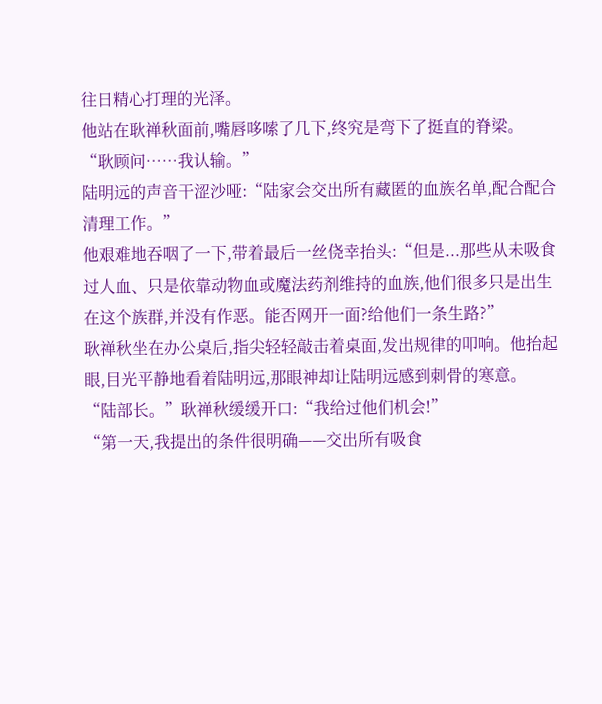往日精心打理的光泽。
他站在耿禅秋面前,嘴唇哆嗦了几下,终究是弯下了挺直的脊梁。
“耿顾问……我认输。”
陆明远的声音干涩沙哑:“陆家会交出所有藏匿的血族名单,配合配合清理工作。”
他艰难地吞咽了一下,带着最后一丝侥幸抬头:“但是...那些从未吸食过人血、只是依靠动物血或魔法药剂维持的血族,他们很多只是出生在这个族群,并没有作恶。能否网开一面?给他们一条生路?”
耿禅秋坐在办公桌后,指尖轻轻敲击着桌面,发出规律的叩响。他抬起眼,目光平静地看着陆明远,那眼神却让陆明远感到刺骨的寒意。
“陆部长。”耿禅秋缓缓开口:“我给过他们机会!”
“第一天,我提出的条件很明确——交出所有吸食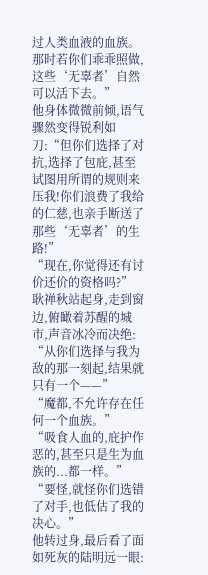过人类血液的血族。那时若你们乖乖照做,这些‘无辜者’自然可以活下去。”
他身体微微前倾,语气骤然变得锐利如刀:“但你们选择了对抗,选择了包庇,甚至试图用所谓的规则来压我!你们浪费了我给的仁慈,也亲手断送了那些‘无辜者’的生路!”
“现在,你觉得还有讨价还价的资格吗?”
耿禅秋站起身,走到窗边,俯瞰着苏醒的城市,声音冰冷而决绝:
“从你们选择与我为敌的那一刻起,结果就只有一个——”
“魔都,不允许存在任何一个血族。”
“吸食人血的,庇护作恶的,甚至只是生为血族的...都一样。”
“要怪,就怪你们选错了对手,也低估了我的决心。”
他转过身,最后看了面如死灰的陆明远一眼: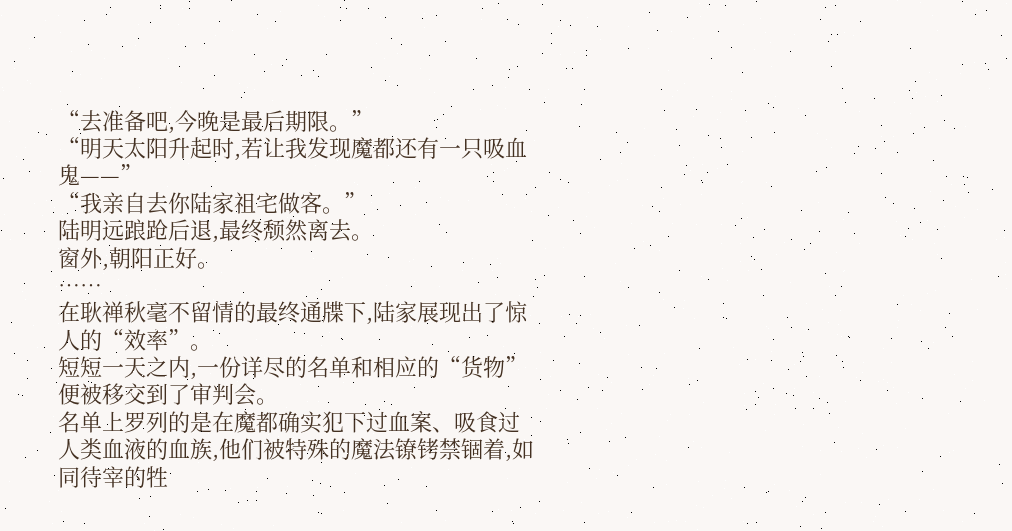“去准备吧,今晚是最后期限。”
“明天太阳升起时,若让我发现魔都还有一只吸血鬼——”
“我亲自去你陆家祖宅做客。”
陆明远踉跄后退,最终颓然离去。
窗外,朝阳正好。
……
在耿禅秋毫不留情的最终通牒下,陆家展现出了惊人的“效率”。
短短一天之内,一份详尽的名单和相应的“货物”便被移交到了审判会。
名单上罗列的是在魔都确实犯下过血案、吸食过人类血液的血族,他们被特殊的魔法镣铐禁锢着,如同待宰的牲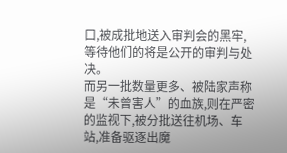口,被成批地送入审判会的黑牢,等待他们的将是公开的审判与处决。
而另一批数量更多、被陆家声称是“未曾害人”的血族,则在严密的监视下,被分批送往机场、车站,准备驱逐出魔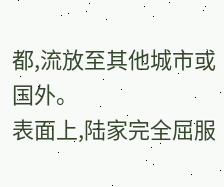都,流放至其他城市或国外。
表面上,陆家完全屈服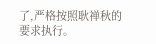了,严格按照耿禅秋的要求执行。